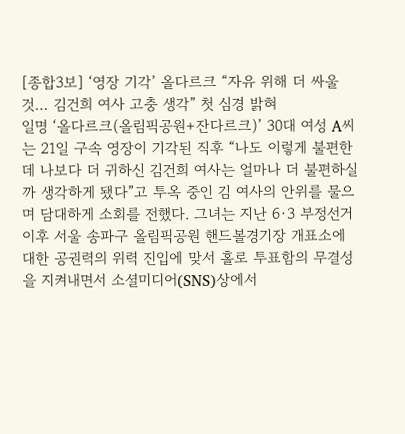[종합3보] ‘영장 기각’ 올다르크 “자유 위해 더 싸울 것… 김건희 여사 고충 생각” 첫 심경 밝혀
일명 ‘올다르크(올림픽공원+잔다르크)’ 30대 여성 A씨는 21일 구속 영장이 기각된 직후 “나도 이렇게 불편한데 나보다 더 귀하신 김건희 여사는 얼마나 더 불편하실까 생각하게 됐다”고 투옥 중인 김 여사의 안위를 물으며 담대하게 소회를 전했다. 그녀는 지난 6·3 부정선거 이후 서울 송파구 올림픽공원 핸드볼경기장 개표소에 대한 공권력의 위력 진입에 맞서 홀로 투표함의 무결성을 지켜내면서 소셜미디어(SNS)상에서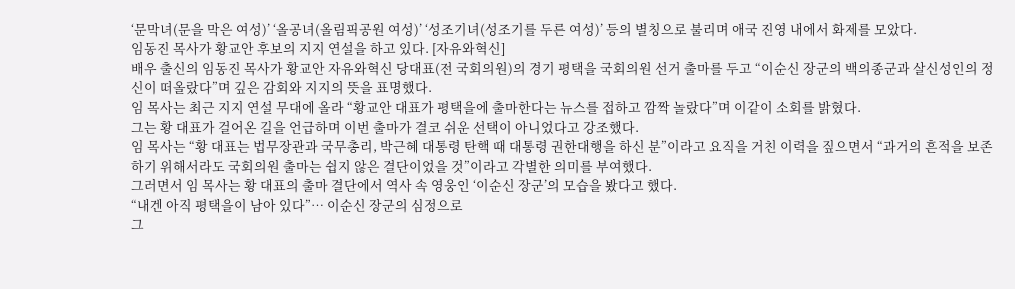‘문막녀(문을 막은 여성)’ ‘올공녀(올림픽공원 여성)’ ‘성조기녀(성조기를 두른 여성)’ 등의 별칭으로 불리며 애국 진영 내에서 화제를 모았다.
임동진 목사가 황교안 후보의 지지 연설을 하고 있다. [자유와혁신]
배우 출신의 임동진 목사가 황교안 자유와혁신 당대표(전 국회의원)의 경기 평택을 국회의원 선거 출마를 두고 “이순신 장군의 백의종군과 살신성인의 정신이 떠올랐다”며 깊은 감회와 지지의 뜻을 표명했다.
임 목사는 최근 지지 연설 무대에 올라 “황교안 대표가 평택을에 출마한다는 뉴스를 접하고 깜짝 놀랐다”며 이같이 소회를 밝혔다.
그는 황 대표가 걸어온 길을 언급하며 이번 출마가 결코 쉬운 선택이 아니었다고 강조했다.
임 목사는 “황 대표는 법무장관과 국무총리, 박근혜 대통령 탄핵 때 대통령 권한대행을 하신 분”이라고 요직을 거친 이력을 짚으면서 “과거의 흔적을 보존하기 위해서라도 국회의원 출마는 쉽지 않은 결단이었을 것”이라고 각별한 의미를 부여했다.
그러면서 임 목사는 황 대표의 출마 결단에서 역사 속 영웅인 ‘이순신 장군’의 모습을 봤다고 했다.
“내겐 아직 평택을이 남아 있다”… 이순신 장군의 심정으로
그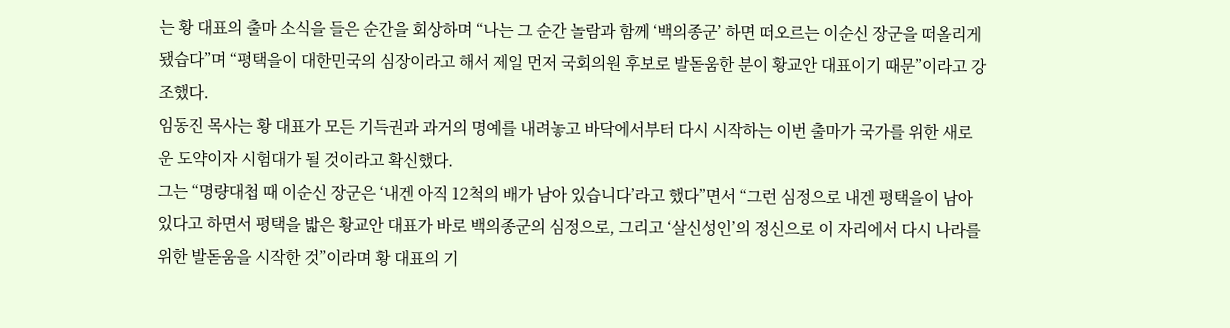는 황 대표의 출마 소식을 들은 순간을 회상하며 “나는 그 순간 놀람과 함께 ‘백의종군’ 하면 떠오르는 이순신 장군을 떠올리게 됐습다”며 “평택을이 대한민국의 심장이라고 해서 제일 먼저 국회의원 후보로 발돋움한 분이 황교안 대표이기 때문”이라고 강조했다.
임동진 목사는 황 대표가 모든 기득권과 과거의 명예를 내려놓고 바닥에서부터 다시 시작하는 이번 출마가 국가를 위한 새로운 도약이자 시험대가 될 것이라고 확신했다.
그는 “명량대첩 때 이순신 장군은 ‘내겐 아직 12척의 배가 남아 있습니다’라고 했다”면서 “그런 심정으로 내겐 평택을이 남아 있다고 하면서 평택을 밟은 황교안 대표가 바로 백의종군의 심정으로, 그리고 ‘살신성인’의 정신으로 이 자리에서 다시 나라를 위한 발돋움을 시작한 것”이라며 황 대표의 기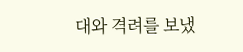대와 격려를 보냈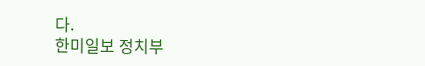다.
한미일보 정치부